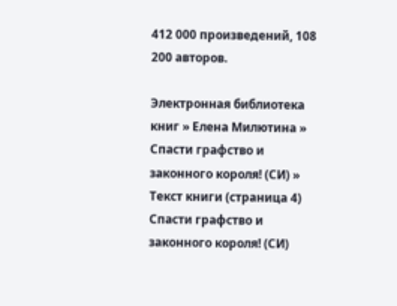412 000 произведений, 108 200 авторов.

Электронная библиотека книг » Елена Милютина » Спасти графство и законного короля! (СИ) » Текст книги (страница 4)
Спасти графство и законного короля! (СИ)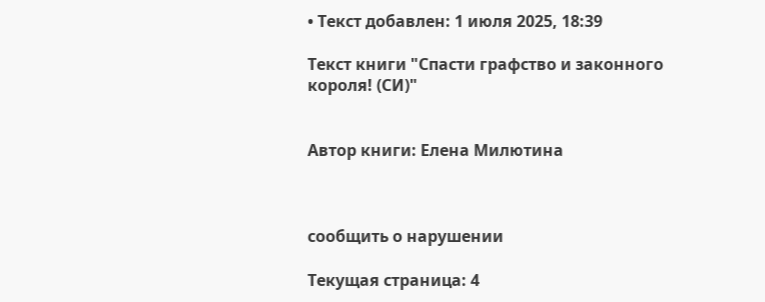• Текст добавлен: 1 июля 2025, 18:39

Текст книги "Спасти графство и законного короля! (СИ)"


Автор книги: Елена Милютина



сообщить о нарушении

Текущая страница: 4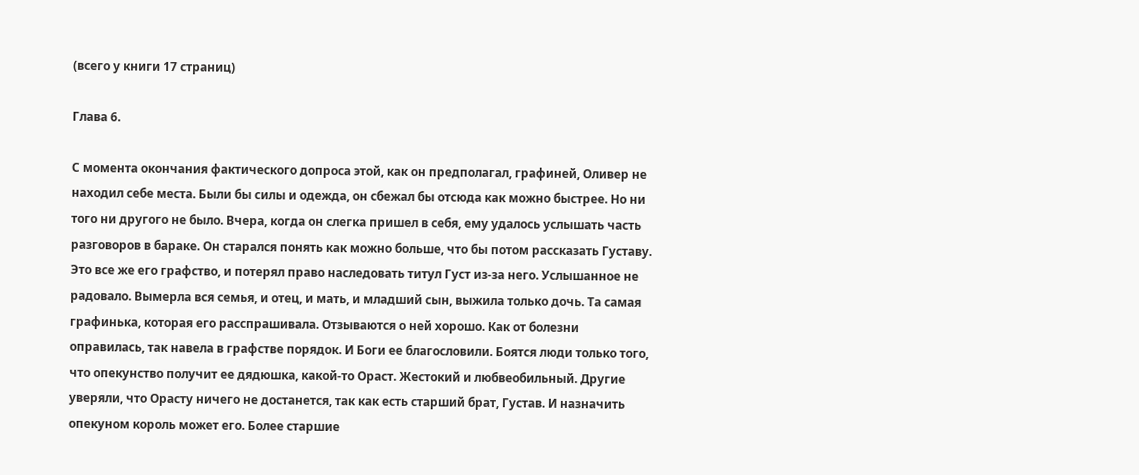(всего у книги 17 страниц)

Глава 6.

С момента окончания фактического допроса этой, как он предполагал, графиней, Оливер не находил себе места. Были бы силы и одежда, он сбежал бы отсюда как можно быстрее. Но ни того ни другого не было. Вчера, когда он слегка пришел в себя, ему удалось услышать часть разговоров в бараке. Он старался понять как можно больше, что бы потом рассказать Густаву. Это все же его графство, и потерял право наследовать титул Густ из-за него. Услышанное не радовало. Вымерла вся семья, и отец, и мать, и младший сын, выжила только дочь. Та самая графинька, которая его расспрашивала. Отзываются о ней хорошо. Как от болезни оправилась, так навела в графстве порядок. И Боги ее благословили. Боятся люди только того, что опекунство получит ее дядюшка, какой-то Ораст. Жестокий и любвеобильный. Другие уверяли, что Орасту ничего не достанется, так как есть старший брат, Густав. И назначить опекуном король может его. Более старшие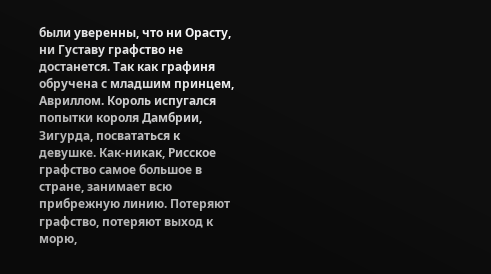были уверенны, что ни Орасту, ни Густаву графство не достанется. Так как графиня обручена с младшим принцем, Авриллом. Король испугался попытки короля Дамбрии, Зигурда, посвататься к девушке. Как-никак, Рисское графство самое большое в стране, занимает всю прибрежную линию. Потеряют графство, потеряют выход к морю,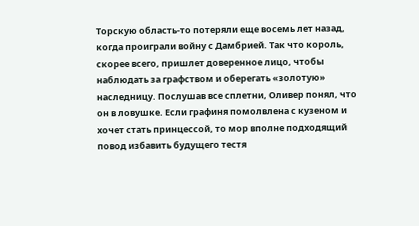Торскую область-то потеряли еще восемь лет назад, когда проиграли войну с Дамбрией. Так что король, скорее всего, пришлет доверенное лицо, чтобы наблюдать за графством и оберегать «золотую» наследницу. Послушав все сплетни, Оливер понял, что он в ловушке. Если графиня помолвлена с кузеном и хочет стать принцессой, то мор вполне подходящий повод избавить будущего тестя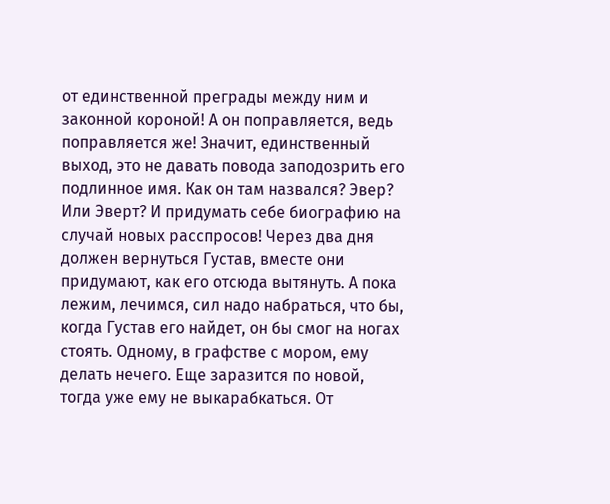от единственной преграды между ним и законной короной! А он поправляется, ведь поправляется же! Значит, единственный выход, это не давать повода заподозрить его подлинное имя. Как он там назвался? Эвер? Или Эверт? И придумать себе биографию на случай новых расспросов! Через два дня должен вернуться Густав, вместе они придумают, как его отсюда вытянуть. А пока лежим, лечимся, сил надо набраться, что бы, когда Густав его найдет, он бы смог на ногах стоять. Одному, в графстве с мором, ему делать нечего. Еще заразится по новой, тогда уже ему не выкарабкаться. От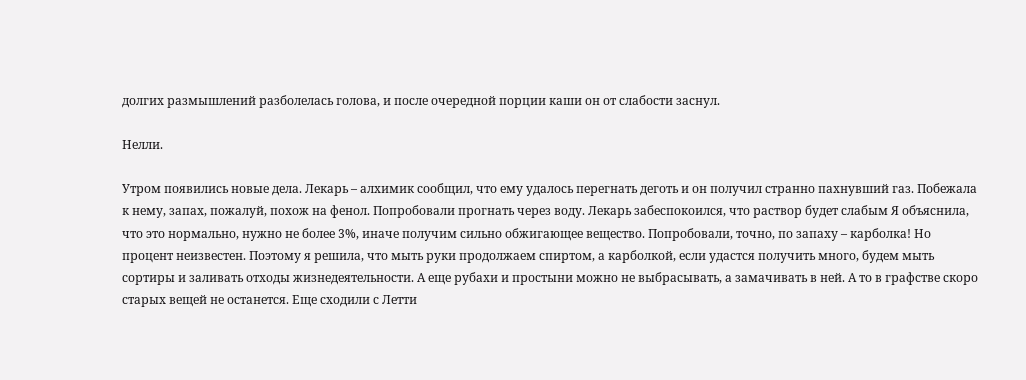долгих размышлений разболелась голова, и после очередной порции каши он от слабости заснул.

Нелли.

Утром появились новые дела. Лекарь – алхимик сообщил, что ему удалось перегнать деготь и он получил странно пахнувший газ. Побежала к нему, запах, пожалуй, похож на фенол. Попробовали прогнать через воду. Лекарь забеспокоился, что раствор будет слабым Я объяснила, что это нормально, нужно не более 3%, иначе получим сильно обжигающее вещество. Попробовали, точно, по запаху – карболка! Но процент неизвестен. Поэтому я решила, что мыть руки продолжаем спиртом, а карболкой, если удастся получить много, будем мыть сортиры и заливать отходы жизнедеятельности. А еще рубахи и простыни можно не выбрасывать, а замачивать в ней. А то в графстве скоро старых вещей не останется. Еще сходили с Летти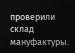проверили склад мануфактуры.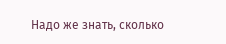Надо же знать, сколько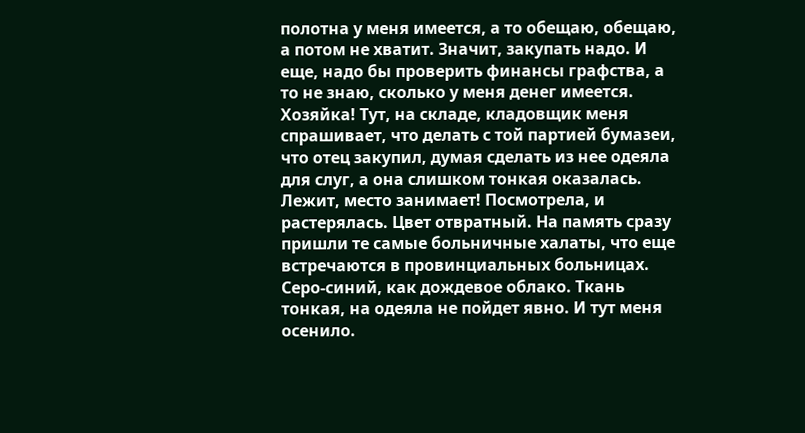полотна у меня имеется, а то обещаю, обещаю, а потом не хватит. Значит, закупать надо. И еще, надо бы проверить финансы графства, а то не знаю, сколько у меня денег имеется. Хозяйка! Тут, на складе, кладовщик меня спрашивает, что делать с той партией бумазеи, что отец закупил, думая сделать из нее одеяла для слуг, а она слишком тонкая оказалась. Лежит, место занимает! Посмотрела, и растерялась. Цвет отвратный. На память сразу пришли те самые больничные халаты, что еще встречаются в провинциальных больницах. Серо-синий, как дождевое облако. Ткань тонкая, на одеяла не пойдет явно. И тут меня осенило.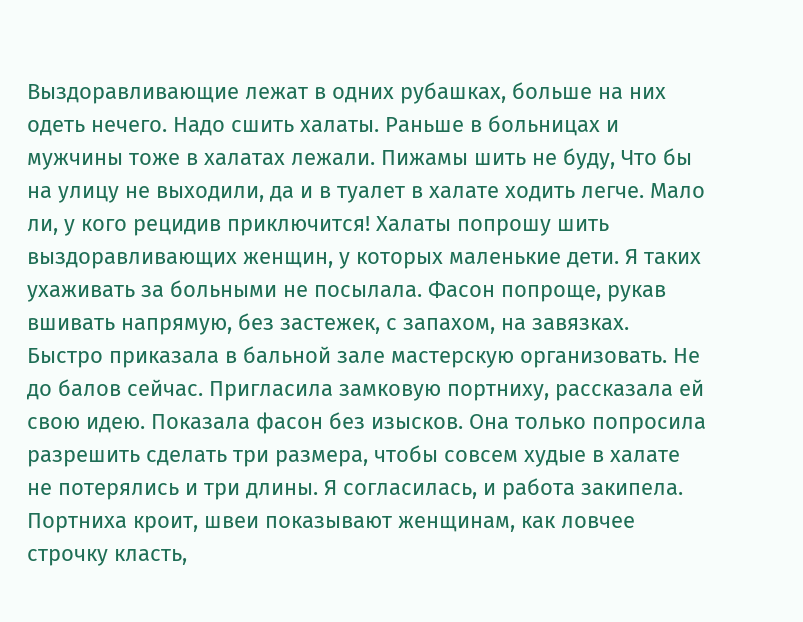Выздоравливающие лежат в одних рубашках, больше на них одеть нечего. Надо сшить халаты. Раньше в больницах и мужчины тоже в халатах лежали. Пижамы шить не буду, Что бы на улицу не выходили, да и в туалет в халате ходить легче. Мало ли, у кого рецидив приключится! Халаты попрошу шить выздоравливающих женщин, у которых маленькие дети. Я таких ухаживать за больными не посылала. Фасон попроще, рукав вшивать напрямую, без застежек, с запахом, на завязках. Быстро приказала в бальной зале мастерскую организовать. Не до балов сейчас. Пригласила замковую портниху, рассказала ей свою идею. Показала фасон без изысков. Она только попросила разрешить сделать три размера, чтобы совсем худые в халате не потерялись и три длины. Я согласилась, и работа закипела. Портниха кроит, швеи показывают женщинам, как ловчее строчку класть,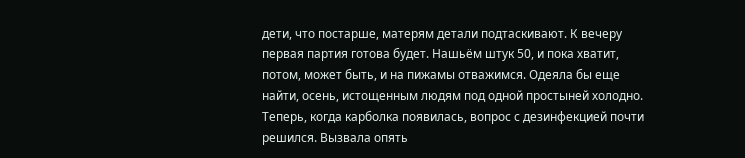дети, что постарше, матерям детали подтаскивают. К вечеру первая партия готова будет. Нашьём штук 50, и пока хватит, потом, может быть, и на пижамы отважимся. Одеяла бы еще найти, осень, истощенным людям под одной простыней холодно. Теперь, когда карболка появилась, вопрос с дезинфекцией почти решился. Вызвала опять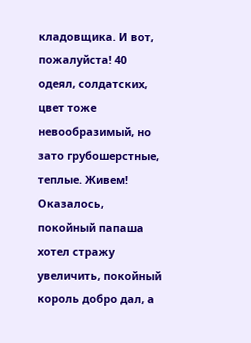кладовщика. И вот, пожалуйста! 40 одеял, солдатских, цвет тоже невообразимый, но зато грубошерстные, теплые. Живем! Оказалось, покойный папаша хотел стражу увеличить, покойный король добро дал, а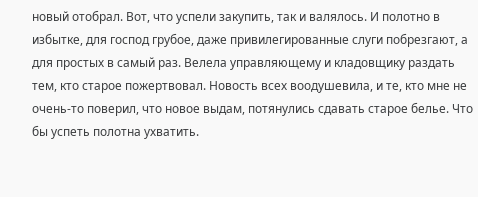новый отобрал. Вот, что успели закупить, так и валялось. И полотно в избытке, для господ грубое, даже привилегированные слуги побрезгают, а для простых в самый раз. Велела управляющему и кладовщику раздать тем, кто старое пожертвовал. Новость всех воодушевила, и те, кто мне не очень-то поверил, что новое выдам, потянулись сдавать старое белье. Что бы успеть полотна ухватить.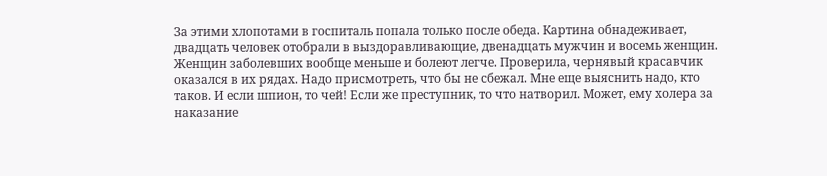За этими хлопотами в госпиталь попала только после обеда. Картина обнадеживает, двадцать человек отобрали в выздоравливающие, двенадцать мужчин и восемь женщин. Женщин заболевших вообще меньше и болеют легче. Проверила, чернявый красавчик оказался в их рядах. Надо присмотреть, что бы не сбежал. Мне еще выяснить надо, кто таков. И если шпион, то чей! Если же преступник, то что натворил. Может, ему холера за наказание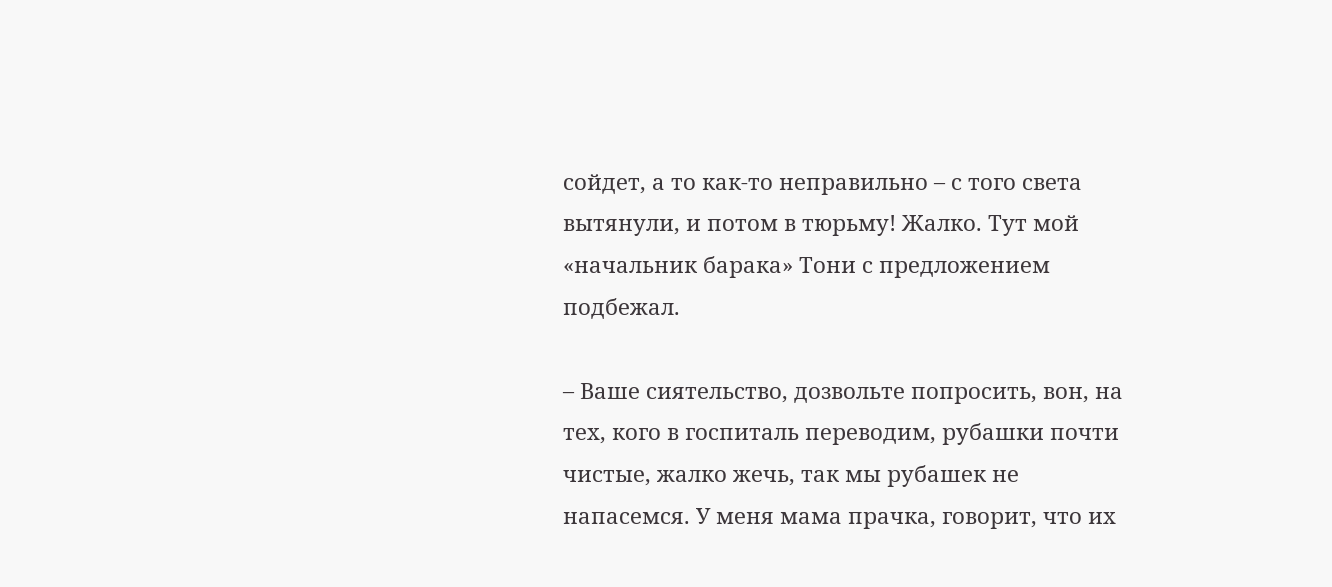сойдет, а то как-то неправильно – с того света вытянули, и потом в тюрьму! Жалко. Тут мой «начальник барака» Тони с предложением подбежал.

– Ваше сиятельство, дозвольте попросить, вон, на тех, кого в госпиталь переводим, рубашки почти чистые, жалко жечь, так мы рубашек не напасемся. У меня мама прачка, говорит, что их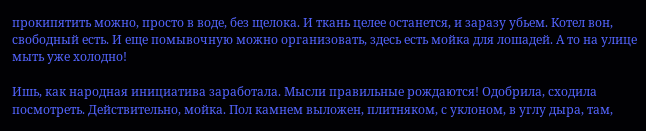прокипятить можно, просто в воде, без щелока. И ткань целее останется, и заразу убьем. Котел вон, свободный есть. И еще помывочную можно организовать, здесь есть мойка для лошадей. А то на улице мыть уже холодно!

Ишь, как народная инициатива заработала. Мысли правильные рождаются! Одобрила, сходила посмотреть. Действительно, мойка. Пол камнем выложен, плитняком, с уклоном, в углу дыра, там,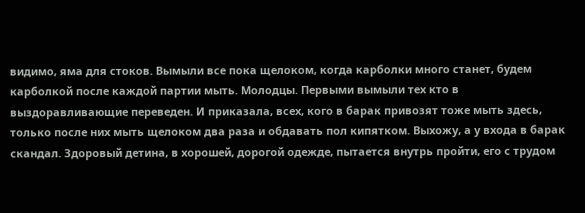видимо, яма для стоков. Вымыли все пока щелоком, когда карболки много станет, будем карболкой после каждой партии мыть. Молодцы. Первыми вымыли тех кто в выздоравливающие переведен. И приказала, всех, кого в барак привозят тоже мыть здесь, только после них мыть щелоком два раза и обдавать пол кипятком. Выхожу, а у входа в барак скандал. Здоровый детина, в хорошей, дорогой одежде, пытается внутрь пройти, его с трудом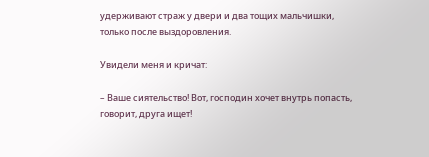удерживают страж у двери и два тощих мальчишки, только после выздоровления.

Увидели меня и кричат:

– Ваше сиятельство! Вот, господин хочет внутрь попасть, говорит, друга ищет!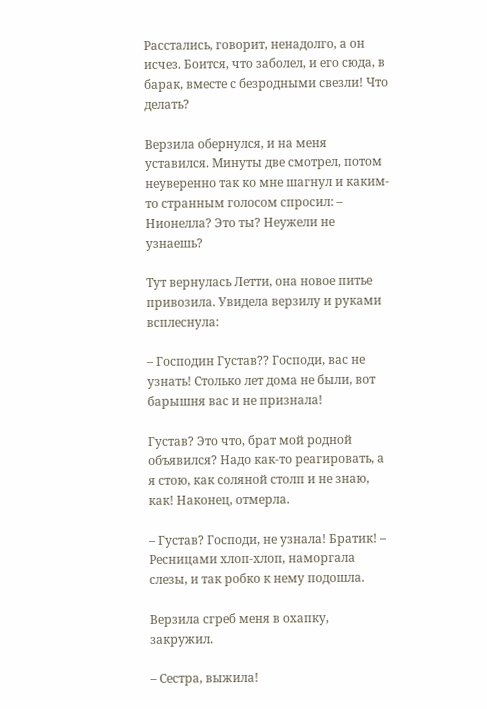Расстались, говорит, ненадолго, а он исчез. Боится, что заболел, и его сюда, в барак, вместе с безродными свезли! Что делать?

Верзила обернулся, и на меня уставился. Минуты две смотрел, потом неуверенно так ко мне шагнул и каким-то странным голосом спросил: – Нионелла? Это ты? Неужели не узнаешь?

Тут вернулась Летти, она новое питье привозила. Увидела верзилу и руками всплеснула:

– Господин Густав?? Господи, вас не узнать! Столько лет дома не были, вот барышня вас и не признала!

Густав? Это что, брат мой родной объявился? Надо как-то реагировать, а я стою, как соляной столп и не знаю, как! Наконец, отмерла.

– Густав? Господи, не узнала! Братик! – Ресницами хлоп-хлоп, наморгала слезы, и так робко к нему подошла.

Верзила сгреб меня в охапку, закружил.

– Сестра, выжила!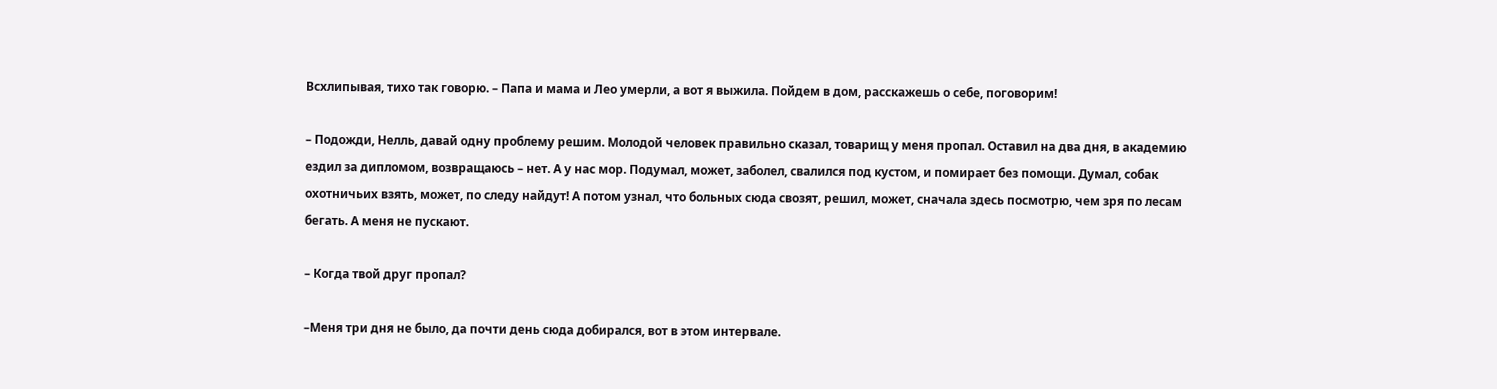Всхлипывая, тихо так говорю. – Папа и мама и Лео умерли, а вот я выжила. Пойдем в дом, расскажешь о себе, поговорим!

– Подожди, Нелль, давай одну проблему решим. Молодой человек правильно сказал, товарищ у меня пропал. Оставил на два дня, в академию ездил за дипломом, возвращаюсь – нет. А у нас мор. Подумал, может, заболел, свалился под кустом, и помирает без помощи. Думал, собак охотничьих взять, может, по следу найдут! А потом узнал, что больных сюда свозят, решил, может, сначала здесь посмотрю, чем зря по лесам бегать. А меня не пускают.

– Когда твой друг пропал?

–Меня три дня не было, да почти день сюда добирался, вот в этом интервале.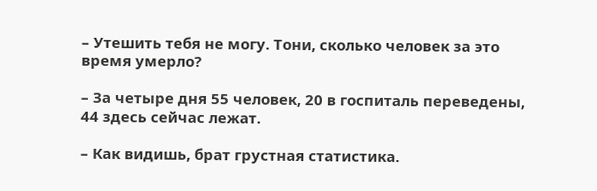– Утешить тебя не могу. Тони, сколько человек за это время умерло?

– За четыре дня 55 человек, 20 в госпиталь переведены, 44 здесь сейчас лежат.

– Как видишь, брат грустная статистика.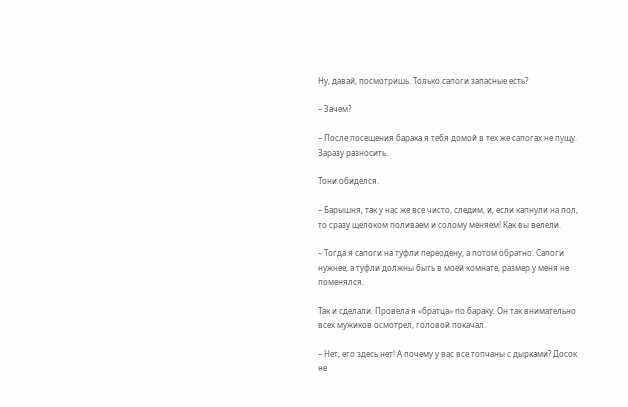Ну, давай, посмотришь. Только сапоги запасные есть?

– Зачем?

– После посещения барака я тебя домой в тех же сапогах не пущу. Заразу разносить.

Тони обиделся.

– Барышня, так у нас же все чисто, следим, и, если капнули на пол, то сразу щелоком поливаем и солому меняем! Как вы велели.

– Тогда я сапоги на туфли переодену, а потом обратно. Сапоги нужнее, а туфли должны быть в моей комнате, размер у меня не поменялся.

Так и сделали. Провела я «братца» по бараку. Он так внимательно всех мужиков осмотрел, головой покачал.

– Нет, его здесь нет! А почему у вас все топчаны с дырками? Досок не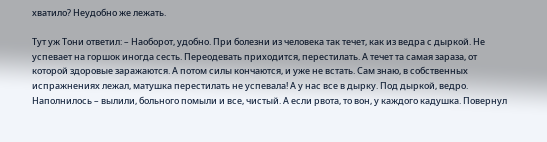хватило? Неудобно же лежать.

Тут уж Тони ответил: – Наоборот, удобно. При болезни из человека так течет, как из ведра с дыркой. Не успевает на горшок иногда сесть. Переодевать приходится, перестилать. А течет та самая зараза, от которой здоровые заражаются. А потом силы кончаются, и уже не встать. Сам знаю, в собственных испражнениях лежал, матушка перестилать не успевала! А у нас все в дырку. Под дыркой, ведро. Наполнилось – вылили, больного помыли и все, чистый. А если рвота, то вон, у каждого кадушка. Повернул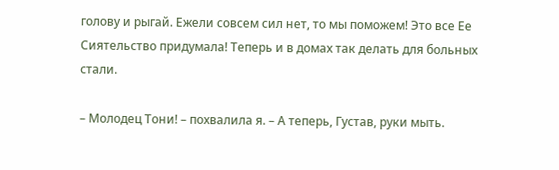голову и рыгай. Ежели совсем сил нет, то мы поможем! Это все Ее Сиятельство придумала! Теперь и в домах так делать для больных стали.

– Молодец Тони! – похвалила я. – А теперь, Густав, руки мыть.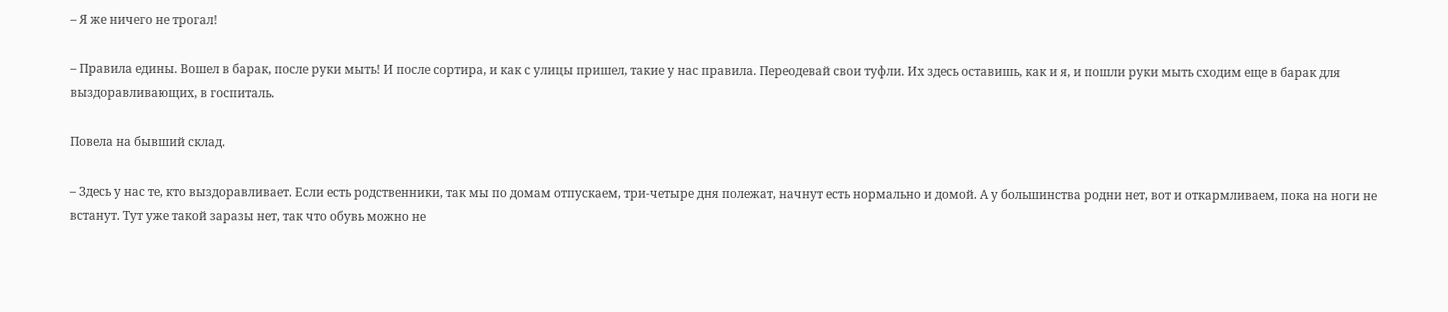– Я же ничего не трогал!

– Правила едины. Вошел в барак, после руки мыть! И после сортира, и как с улицы пришел, такие у нас правила. Переодевай свои туфли. Их здесь оставишь, как и я, и пошли руки мыть сходим еще в барак для выздоравливающих, в госпиталь.

Повела на бывший склад.

– Здесь у нас те, кто выздоравливает. Если есть родственники, так мы по домам отпускаем, три-четыре дня полежат, начнут есть нормально и домой. А у большинства родни нет, вот и откармливаем, пока на ноги не встанут. Тут уже такой заразы нет, так что обувь можно не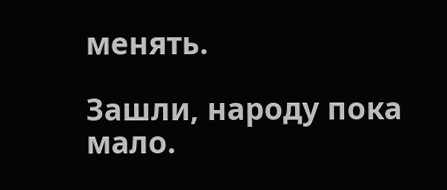менять.

Зашли, народу пока мало.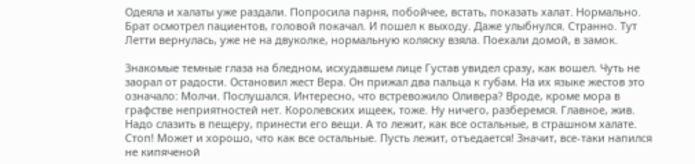Одеяла и халаты уже раздали. Попросила парня, побойчее, встать, показать халат. Нормально. Брат осмотрел пациентов, головой покачал. И пошел к выходу. Даже улыбнулся. Странно. Тут Летти вернулась, уже не на двуколке, нормальную коляску взяла. Поехали домой, в замок.

Знакомые темные глаза на бледном, исхудавшем лице Густав увидел сразу, как вошел. Чуть не заорал от радости. Остановил жест Вера. Он прижал два пальца к губам. На их языке жестов это означало: Молчи. Послушался. Интересно, что встревожило Оливера? Вроде, кроме мора в графстве неприятностей нет. Королевских ищеек, тоже. Ну ничего, разберемся. Главное, жив. Надо слазить в пещеру, принести его вещи. А то лежит, как все остальные, в страшном халате. Стоп! Может и хорошо, что как все остальные. Пусть лежит, отъедается! Значит, все-таки напился не кипяченой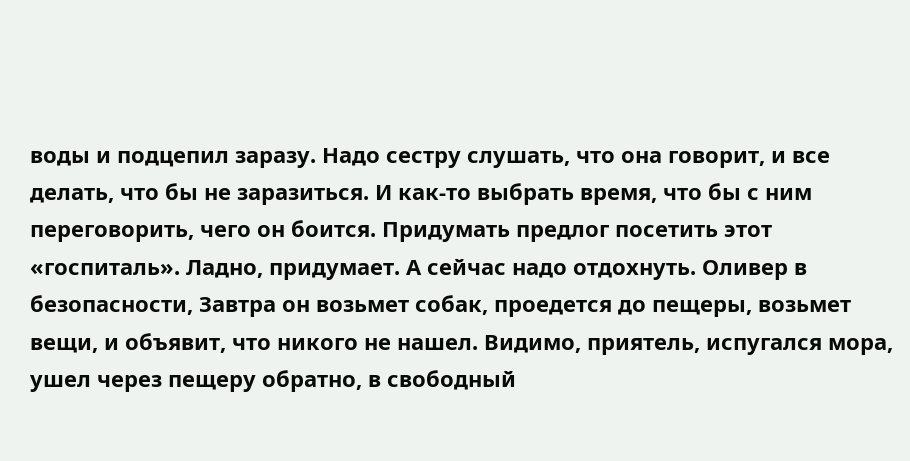воды и подцепил заразу. Надо сестру слушать, что она говорит, и все делать, что бы не заразиться. И как-то выбрать время, что бы с ним переговорить, чего он боится. Придумать предлог посетить этот «госпиталь». Ладно, придумает. А сейчас надо отдохнуть. Оливер в безопасности, Завтра он возьмет собак, проедется до пещеры, возьмет вещи, и объявит, что никого не нашел. Видимо, приятель, испугался мора, ушел через пещеру обратно, в свободный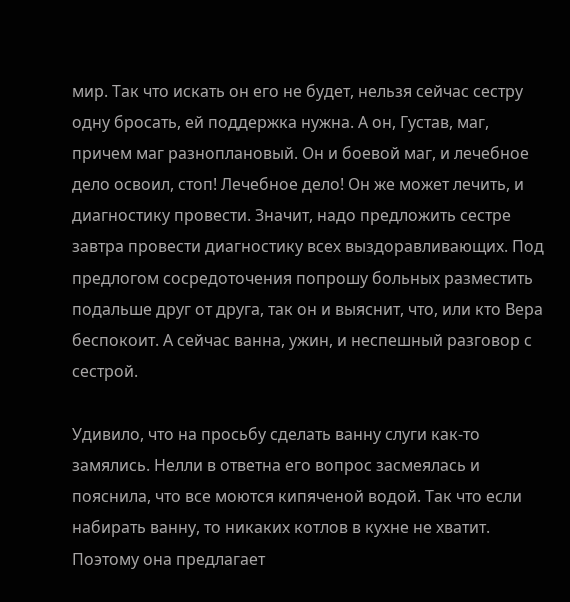мир. Так что искать он его не будет, нельзя сейчас сестру одну бросать, ей поддержка нужна. А он, Густав, маг, причем маг разноплановый. Он и боевой маг, и лечебное дело освоил, стоп! Лечебное дело! Он же может лечить, и диагностику провести. Значит, надо предложить сестре завтра провести диагностику всех выздоравливающих. Под предлогом сосредоточения попрошу больных разместить подальше друг от друга, так он и выяснит, что, или кто Вера беспокоит. А сейчас ванна, ужин, и неспешный разговор с сестрой.

Удивило, что на просьбу сделать ванну слуги как-то замялись. Нелли в ответна его вопрос засмеялась и пояснила, что все моются кипяченой водой. Так что если набирать ванну, то никаких котлов в кухне не хватит. Поэтому она предлагает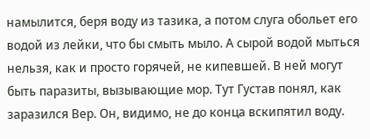намылится, беря воду из тазика, а потом слуга обольет его водой из лейки, что бы смыть мыло. А сырой водой мыться нельзя, как и просто горячей, не кипевшей. В ней могут быть паразиты, вызывающие мор. Тут Густав понял, как заразился Вер. Он, видимо, не до конца вскипятил воду.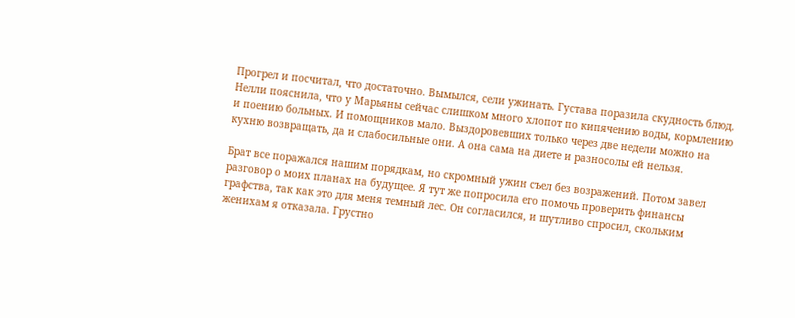Прогрел и посчитал, что достаточно. Вымылся, сели ужинать. Густава поразила скудность блюд. Нелли пояснила, что у Марьяны сейчас слишком много хлопот по кипячению воды, кормлению и поению больных. И помощников мало. Выздоровевших только через две недели можно на кухню возвращать, да и слабосильные они. А она сама на диете и разносолы ей нельзя.

Брат все поражался нашим порядкам, но скромный ужин съел без возражений. Потом завел разговор о моих планах на будущее. Я тут же попросила его помочь проверить финансы графства, так как это для меня темный лес. Он согласился, и шутливо спросил, скольким женихам я отказала. Грустно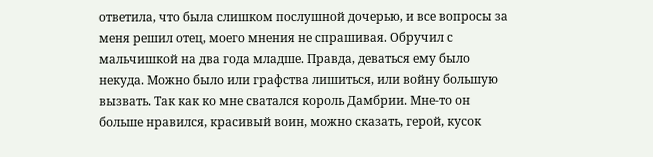ответила, что была слишком послушной дочерью, и все вопросы за меня решил отец, моего мнения не спрашивая. Обручил с мальчишкой на два года младше. Правда, деваться ему было некуда. Можно было или графства лишиться, или войну большую вызвать. Так как ко мне сватался король Дамбрии. Мне-то он больше нравился, красивый воин, можно сказать, герой, кусок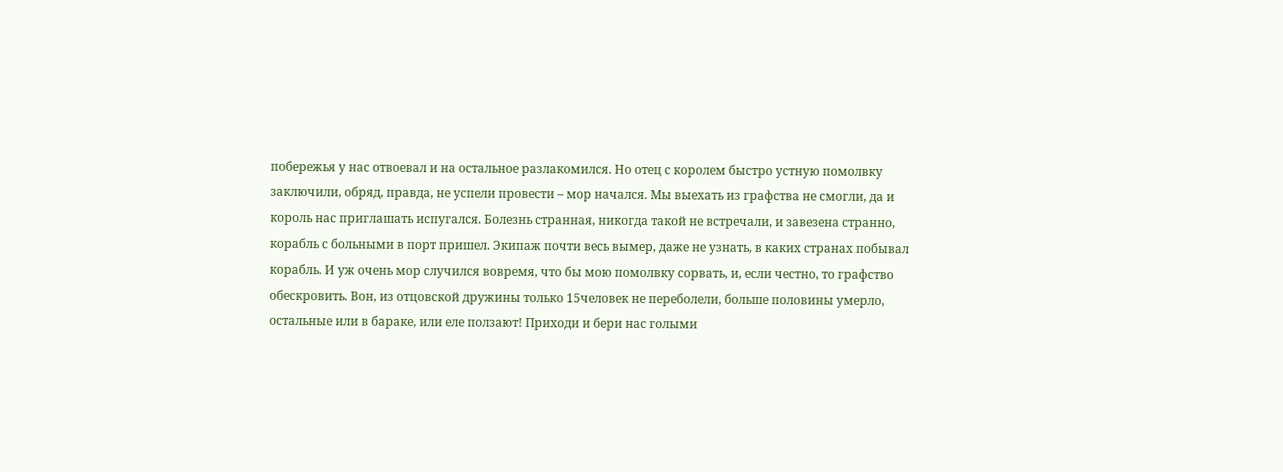побережья у нас отвоевал и на остальное разлакомился. Но отец с королем быстро устную помолвку заключили, обряд, правда, не успели провести – мор начался. Мы выехать из графства не смогли, да и король нас приглашать испугался. Болезнь странная, никогда такой не встречали, и завезена странно, корабль с больными в порт пришел. Экипаж почти весь вымер, даже не узнать, в каких странах побывал корабль. И уж очень мор случился вовремя, что бы мою помолвку сорвать, и, если честно, то графство обескровить. Вон, из отцовской дружины только 15человек не переболели, больше половины умерло, остальные или в бараке, или еле ползают! Приходи и бери нас голыми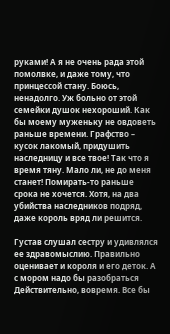руками! А я не очень рада этой помолвке, и даже тому, что принцессой стану. Боюсь, ненадолго. Уж больно от этой семейки душок нехороший. Как бы моему муженьку не овдоветь раньше времени. Графство – кусок лакомый, придушить наследницу и все твое! Так что я время тяну. Мало ли, не до меня станет! Помирать-то раньше срока не хочется. Хотя, на два убийства наследников подряд, даже король вряд ли решится.

Густав слушал сестру и удивлялся ее здравомыслию. Правильно оценивает и короля и его деток. А с мором надо бы разобраться Действительно, вовремя. Все бы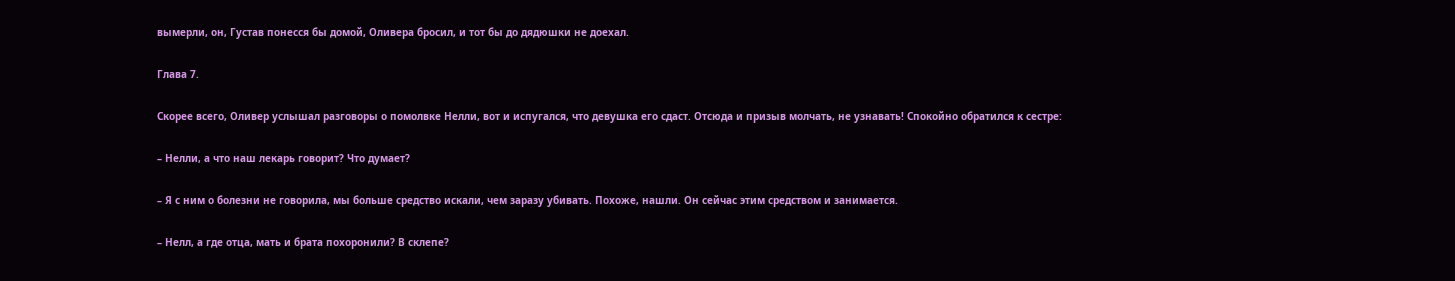вымерли, он, Густав понесся бы домой, Оливера бросил, и тот бы до дядюшки не доехал.

Глава 7.

Скорее всего, Оливер услышал разговоры о помолвке Нелли, вот и испугался, что девушка его сдаст. Отсюда и призыв молчать, не узнавать! Спокойно обратился к сестре:

– Нелли, а что наш лекарь говорит? Что думает?

– Я с ним о болезни не говорила, мы больше средство искали, чем заразу убивать. Похоже, нашли. Он сейчас этим средством и занимается.

– Нелл, а где отца, мать и брата похоронили? В склепе?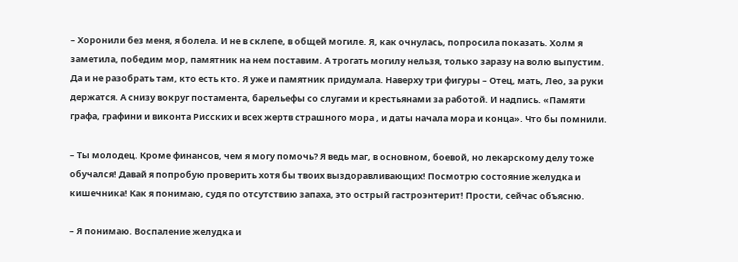– Хоронили без меня, я болела. И не в склепе, в общей могиле. Я, как очнулась, попросила показать. Холм я заметила, победим мор, памятник на нем поставим. А трогать могилу нельзя, только заразу на волю выпустим. Да и не разобрать там, кто есть кто. Я уже и памятник придумала. Наверху три фигуры – Отец, мать, Лео, за руки держатся. А снизу вокруг постамента, барельефы со слугами и крестьянами за работой. И надпись. «Памяти графа, графини и виконта Рисских и всех жертв страшного мора , и даты начала мора и конца». Что бы помнили.

– Ты молодец. Кроме финансов, чем я могу помочь? Я ведь маг, в основном, боевой, но лекарскому делу тоже обучался! Давай я попробую проверить хотя бы твоих выздоравливающих! Посмотрю состояние желудка и кишечника! Как я понимаю, судя по отсутствию запаха, это острый гастроэнтерит! Прости, сейчас объясню.

– Я понимаю. Воспаление желудка и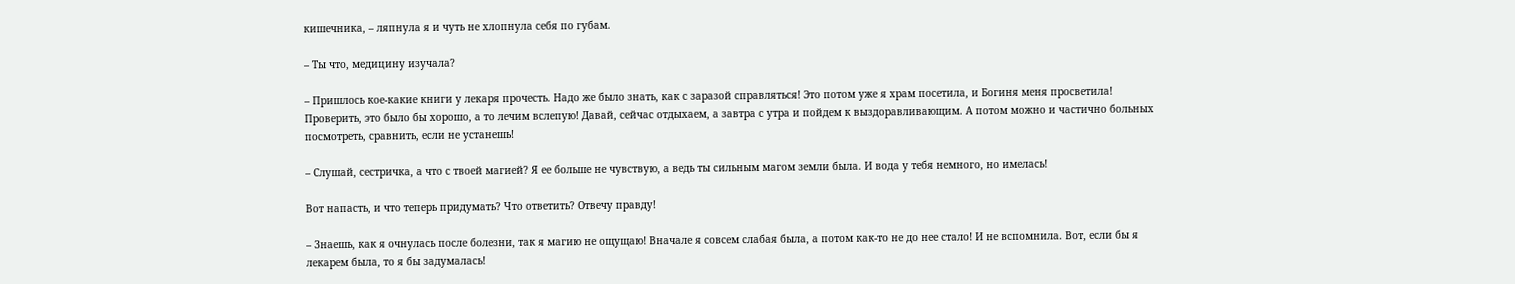кишечника, – ляпнула я и чуть не хлопнула себя по губам.

– Ты что, медицину изучала?

– Пришлось кое-какие книги у лекаря прочесть. Надо же было знать, как с заразой справляться! Это потом уже я храм посетила, и Богиня меня просветила! Проверить, это было бы хорошо, а то лечим вслепую! Давай, сейчас отдыхаем, а завтра с утра и пойдем к выздоравливающим. А потом можно и частично больных посмотреть, сравнить, если не устанешь!

– Слушай, сестричка, а что с твоей магией? Я ее больше не чувствую, а ведь ты сильным магом земли была. И вода у тебя немного, но имелась!

Вот напасть, и что теперь придумать? Что ответить? Отвечу правду!

– Знаешь, как я очнулась после болезни, так я магию не ощущаю! Вначале я совсем слабая была, а потом как-то не до нее стало! И не вспомнила. Вот, если бы я лекарем была, то я бы задумалась!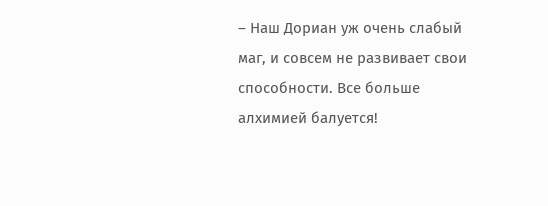– Наш Дориан уж очень слабый маг, и совсем не развивает свои способности. Все больше алхимией балуется!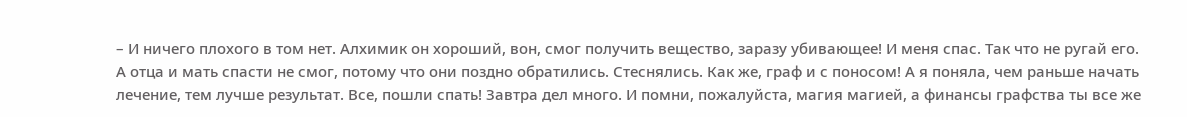– И ничего плохого в том нет. Алхимик он хороший, вон, смог получить вещество, заразу убивающее! И меня спас. Так что не ругай его. А отца и мать спасти не смог, потому что они поздно обратились. Стеснялись. Как же, граф и с поносом! А я поняла, чем раньше начать лечение, тем лучше результат. Все, пошли спать! Завтра дел много. И помни, пожалуйста, магия магией, а финансы графства ты все же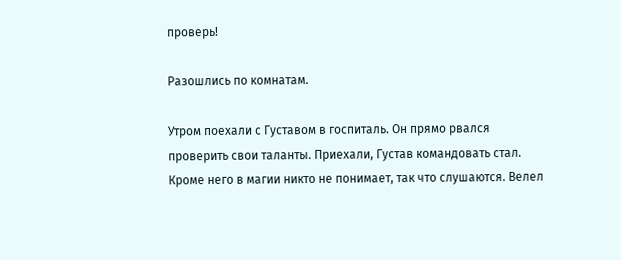проверь!

Разошлись по комнатам.

Утром поехали с Густавом в госпиталь. Он прямо рвался проверить свои таланты. Приехали, Густав командовать стал. Кроме него в магии никто не понимает, так что слушаются. Велел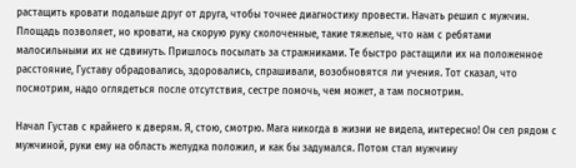растащить кровати подальше друг от друга, чтобы точнее диагностику провести. Начать решил с мужчин. Площадь позволяет, но кровати, на скорую руку сколоченные, такие тяжелые, что нам с ребятами малосильными их не сдвинуть. Пришлось посылать за стражниками. Те быстро растащили их на положенное расстояние, Густаву обрадовались, здоровались, спрашивали, возобновятся ли учения. Тот сказал, что посмотрим, надо оглядеться после отсутствия, сестре помочь, чем может, а там посмотрим.

Начал Густав с крайнего к дверям. Я, стою, смотрю. Мага никогда в жизни не видела, интересно! Он сел рядом с мужчиной, руки ему на область желудка положил, и как бы задумался. Потом стал мужчину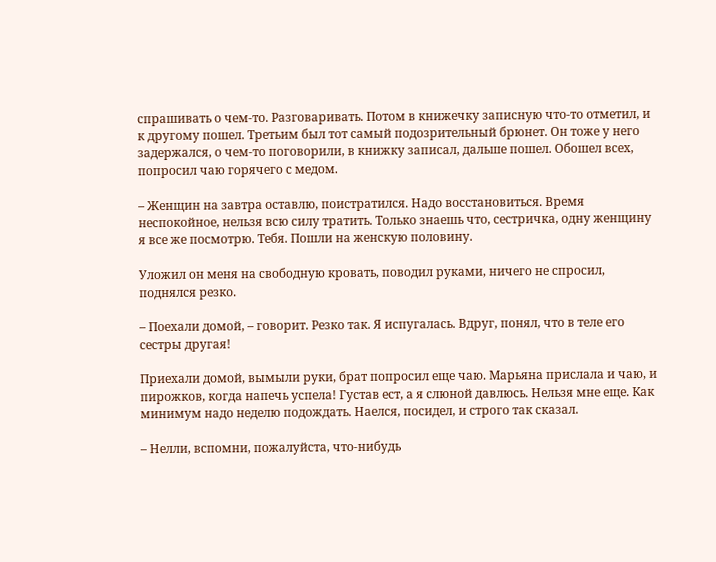спрашивать о чем-то. Разговаривать. Потом в книжечку записную что-то отметил, и к другому пошел. Третьим был тот самый подозрительный брюнет. Он тоже у него задержался, о чем-то поговорили, в книжку записал, дальше пошел. Обошел всех, попросил чаю горячего с медом.

– Женщин на завтра оставлю, поистратился. Надо восстановиться. Время неспокойное, нельзя всю силу тратить. Только знаешь что, сестричка, одну женщину я все же посмотрю. Тебя. Пошли на женскую половину.

Уложил он меня на свободную кровать, поводил руками, ничего не спросил, поднялся резко.

– Поехали домой, – говорит. Резко так. Я испугалась. Вдруг, понял, что в теле его сестры другая!

Приехали домой, вымыли руки, брат попросил еще чаю. Марьяна прислала и чаю, и пирожков, когда напечь успела! Густав ест, а я слюной давлюсь. Нельзя мне еще. Как минимум надо неделю подождать. Наелся, посидел, и строго так сказал.

– Нелли, вспомни, пожалуйста, что-нибудь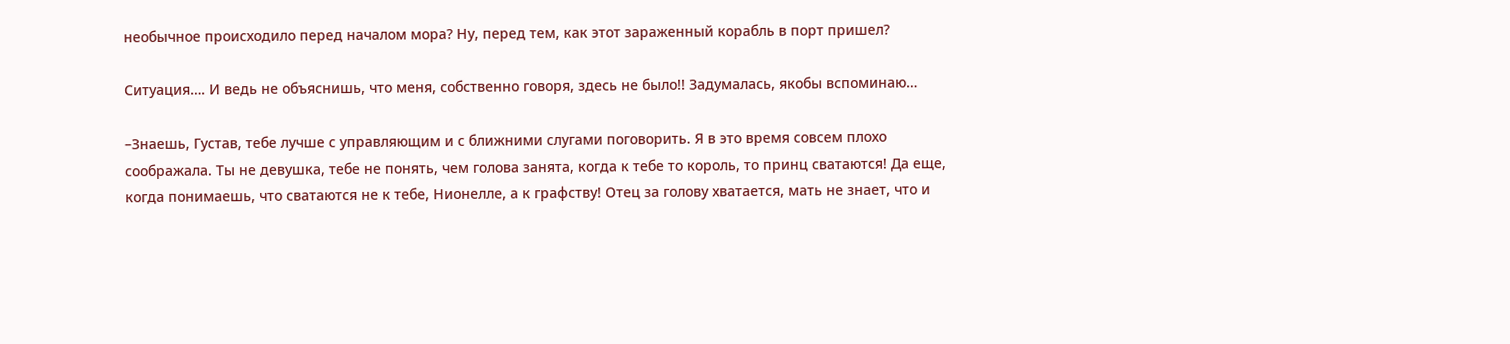необычное происходило перед началом мора? Ну, перед тем, как этот зараженный корабль в порт пришел?

Ситуация…. И ведь не объяснишь, что меня, собственно говоря, здесь не было!! Задумалась, якобы вспоминаю…

–Знаешь, Густав, тебе лучше с управляющим и с ближними слугами поговорить. Я в это время совсем плохо соображала. Ты не девушка, тебе не понять, чем голова занята, когда к тебе то король, то принц сватаются! Да еще, когда понимаешь, что сватаются не к тебе, Нионелле, а к графству! Отец за голову хватается, мать не знает, что и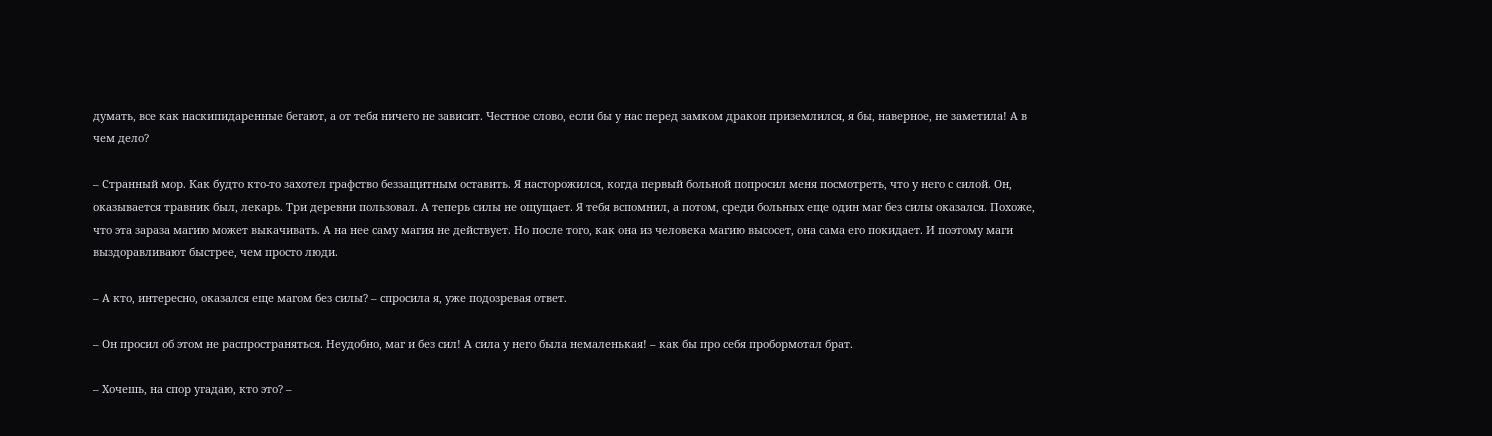думать, все как наскипидаренные бегают, а от тебя ничего не зависит. Честное слово, если бы у нас перед замком дракон приземлился, я бы, наверное, не заметила! А в чем дело?

– Странный мор. Как будто кто-то захотел графство беззащитным оставить. Я насторожился, когда первый больной попросил меня посмотреть, что у него с силой. Он, оказывается травник был, лекарь. Три деревни пользовал. А теперь силы не ощущает. Я тебя вспомнил, а потом, среди больных еще один маг без силы оказался. Похоже, что эта зараза магию может выкачивать. А на нее саму магия не действует. Но после того, как она из человека магию высосет, она сама его покидает. И поэтому маги выздоравливают быстрее, чем просто люди.

– А кто, интересно, оказался еще магом без силы? – спросила я, уже подозревая ответ.

– Он просил об этом не распространяться. Неудобно, маг и без сил! А сила у него была немаленькая! – как бы про себя пробормотал брат.

– Хочешь, на спор угадаю, кто это? –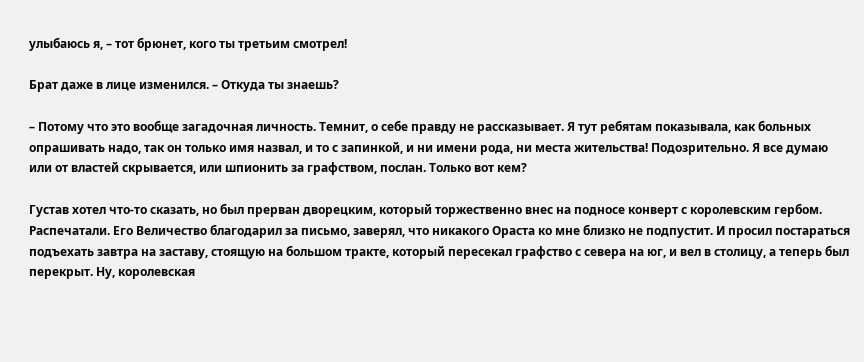улыбаюсь я, – тот брюнет, кого ты третьим смотрел!

Брат даже в лице изменился. – Откуда ты знаешь?

– Потому что это вообще загадочная личность. Темнит, о себе правду не рассказывает. Я тут ребятам показывала, как больных опрашивать надо, так он только имя назвал, и то с запинкой, и ни имени рода, ни места жительства! Подозрительно. Я все думаю или от властей скрывается, или шпионить за графством, послан. Только вот кем?

Густав хотел что-то сказать, но был прерван дворецким, который торжественно внес на подносе конверт с королевским гербом. Распечатали. Его Величество благодарил за письмо, заверял, что никакого Ораста ко мне близко не подпустит. И просил постараться подъехать завтра на заставу, стоящую на большом тракте, который пересекал графство с севера на юг, и вел в столицу, а теперь был перекрыт. Ну, королевская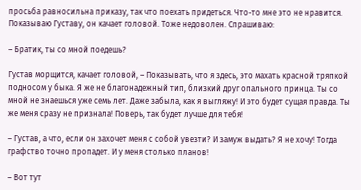просьба равносильна приказу, так что поехать придеться. Что-то мне это не нравится. Показываю Густаву, он качает головой. Тоже недоволен. Спрашиваю:

– Братик, ты со мной поедешь?

Густав морщится, качает головой, – Показывать, что я здесь, это махать красной тряпкой подносом у быка. Я же не благонадежный тип, близкий друг опального принца. Ты со мной не знаешься уже семь лет. Даже забыла, как я выгляжу! И это будет сущая правда. Ты же меня сразу не признала! Поверь, так будет лучше для тебя!

– Густав, а что, если он захочет меня с собой увезти? И замуж выдать? Я не хочу! Тогда графство точно пропадет. И у меня столько планов!

– Вот тут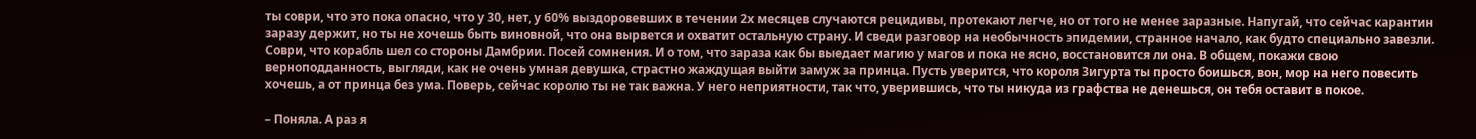ты соври, что это пока опасно, что у 30, нет, у 60% выздоровевших в течении 2х месяцев случаются рецидивы, протекают легче, но от того не менее заразные. Напугай, что сейчас карантин заразу держит, но ты не хочешь быть виновной, что она вырвется и охватит остальную страну. И сведи разговор на необычность эпидемии, странное начало, как будто специально завезли. Соври, что корабль шел со стороны Дамбрии. Посей сомнения. И о том, что зараза как бы выедает магию у магов и пока не ясно, восстановится ли она. В общем, покажи свою верноподданность, выгляди, как не очень умная девушка, страстно жаждущая выйти замуж за принца. Пусть уверится, что короля Зигурта ты просто боишься, вон, мор на него повесить хочешь, а от принца без ума. Поверь, сейчас королю ты не так важна. У него неприятности, так что, уверившись, что ты никуда из графства не денешься, он тебя оставит в покое.

– Поняла. А раз я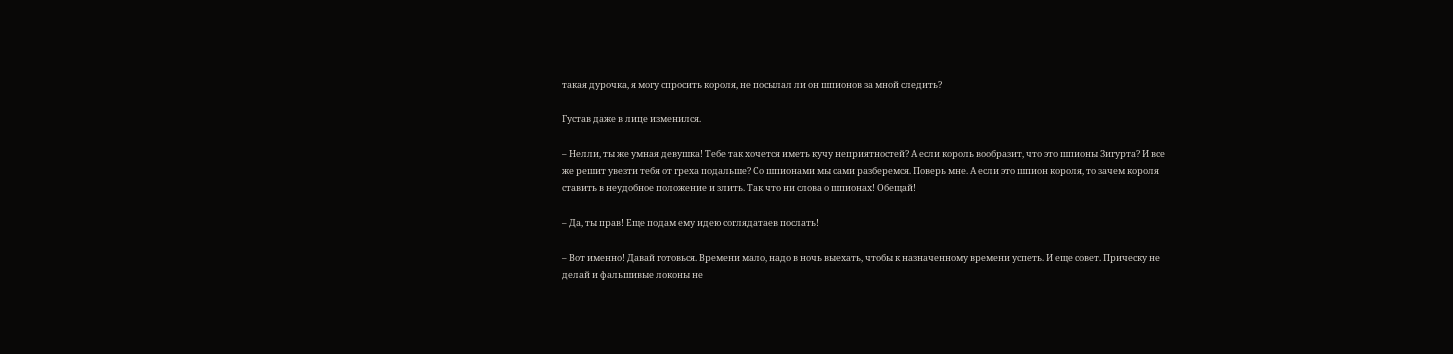такая дурочка, я могу спросить короля, не посылал ли он шпионов за мной следить?

Густав даже в лице изменился.

– Нелли, ты же умная девушка! Тебе так хочется иметь кучу неприятностей? А если король вообразит, что это шпионы Зигурта? И все же решит увезти тебя от греха подальше? Со шпионами мы сами разберемся. Поверь мне. А если это шпион короля, то зачем короля ставить в неудобное положение и злить. Так что ни слова о шпионах! Обещай!

– Да, ты прав! Еще подам ему идею соглядатаев послать!

– Вот именно! Давай готовься. Времени мало, надо в ночь выехать, чтобы к назначенному времени успеть. И еще совет. Прическу не делай и фальшивые локоны не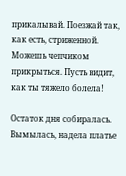прикалывай. Поезжай так, как есть, стриженной. Можешь чепчиком прикрыться. Пусть видит, как ты тяжело болела!

Остаток дня собиралась. Вымылась, надела платье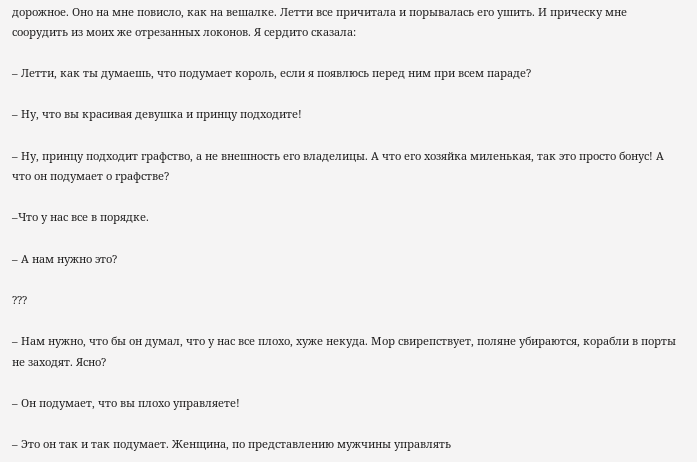дорожное. Оно на мне повисло, как на вешалке. Летти все причитала и порывалась его ушить. И прическу мне соорудить из моих же отрезанных локонов. Я сердито сказала:

– Летти, как ты думаешь, что подумает король, если я появлюсь перед ним при всем параде?

– Ну, что вы красивая девушка и принцу подходите!

– Ну, принцу подходит графство, а не внешность его владелицы. А что его хозяйка миленькая, так это просто бонус! А что он подумает о графстве?

–Что у нас все в порядке.

– А нам нужно это?

???

– Нам нужно, что бы он думал, что у нас все плохо, хуже некуда. Мор свирепствует, поляне убираются, корабли в порты не заходят. Ясно?

– Он подумает, что вы плохо управляете!

– Это он так и так подумает. Женщина, по представлению мужчины управлять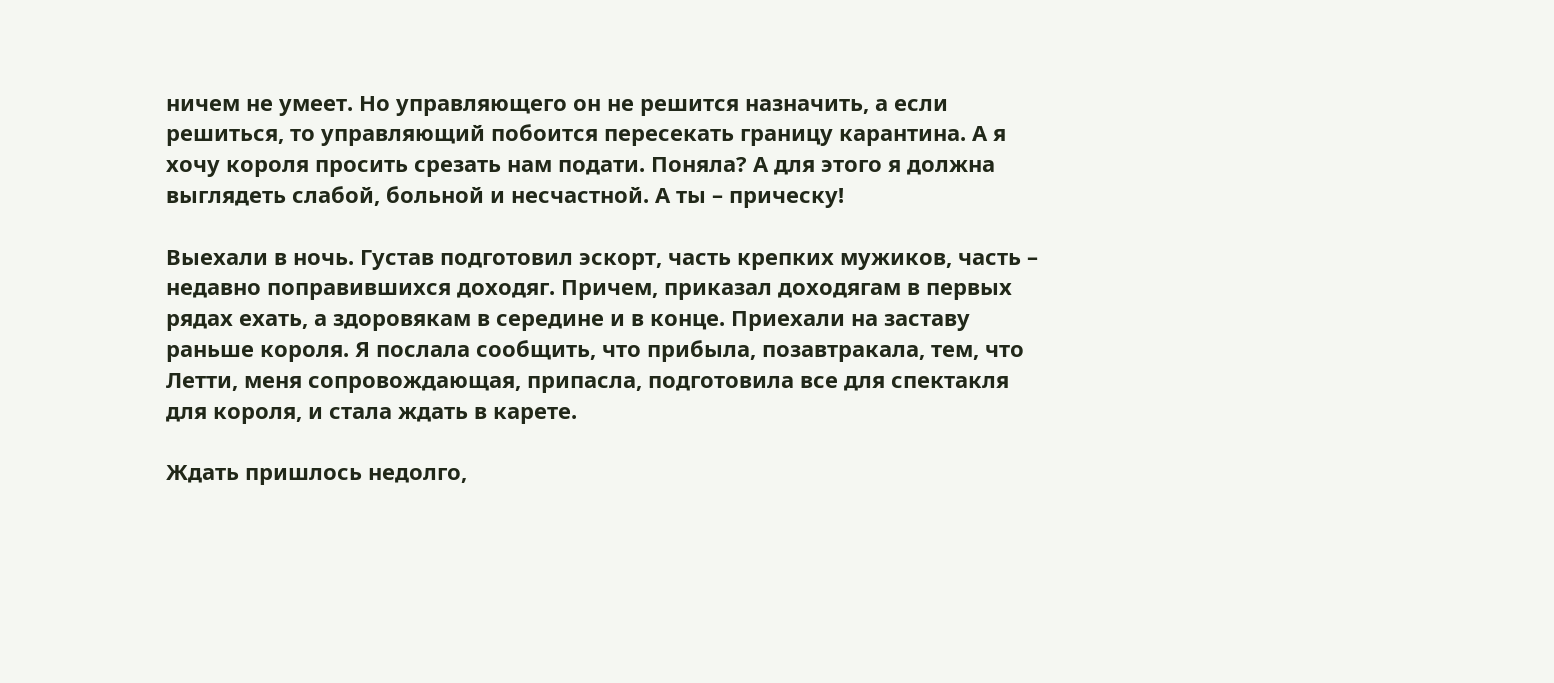ничем не умеет. Но управляющего он не решится назначить, а если решиться, то управляющий побоится пересекать границу карантина. А я хочу короля просить срезать нам подати. Поняла? А для этого я должна выглядеть слабой, больной и несчастной. А ты – прическу!

Выехали в ночь. Густав подготовил эскорт, часть крепких мужиков, часть – недавно поправившихся доходяг. Причем, приказал доходягам в первых рядах ехать, а здоровякам в середине и в конце. Приехали на заставу раньше короля. Я послала сообщить, что прибыла, позавтракала, тем, что Летти, меня сопровождающая, припасла, подготовила все для спектакля для короля, и стала ждать в карете.

Ждать пришлось недолго,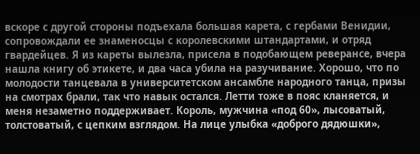вскоре с другой стороны подъехала большая карета, с гербами Венидии, сопровождали ее знаменосцы с королевскими штандартами, и отряд гвардейцев. Я из кареты вылезла, присела в подобающем реверансе, вчера нашла книгу об этикете, и два часа убила на разучивание. Хорошо, что по молодости танцевала в университетском ансамбле народного танца, призы на смотрах брали, так что навык остался. Летти тоже в пояс кланяется, и меня незаметно поддерживает. Король, мужчина «под 60», лысоватый, толстоватый, с цепким взглядом. На лице улыбка «доброго дядюшки»,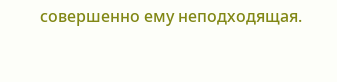совершенно ему неподходящая.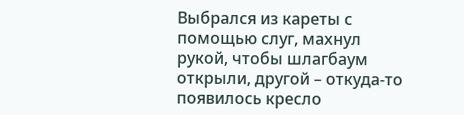Выбрался из кареты с помощью слуг, махнул рукой, чтобы шлагбаум открыли, другой – откуда-то появилось кресло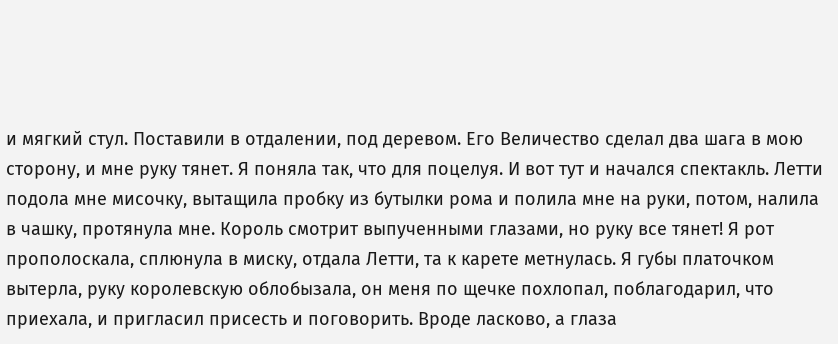и мягкий стул. Поставили в отдалении, под деревом. Его Величество сделал два шага в мою сторону, и мне руку тянет. Я поняла так, что для поцелуя. И вот тут и начался спектакль. Летти подола мне мисочку, вытащила пробку из бутылки рома и полила мне на руки, потом, налила в чашку, протянула мне. Король смотрит выпученными глазами, но руку все тянет! Я рот прополоскала, сплюнула в миску, отдала Летти, та к карете метнулась. Я губы платочком вытерла, руку королевскую облобызала, он меня по щечке похлопал, поблагодарил, что приехала, и пригласил присесть и поговорить. Вроде ласково, а глаза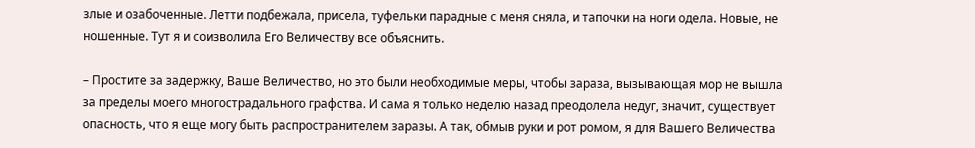злые и озабоченные. Летти подбежала, присела, туфельки парадные с меня сняла, и тапочки на ноги одела. Новые, не ношенные. Тут я и соизволила Его Величеству все объяснить.

– Простите за задержку, Ваше Величество, но это были необходимые меры, чтобы зараза, вызывающая мор не вышла за пределы моего многострадального графства. И сама я только неделю назад преодолела недуг, значит, существует опасность, что я еще могу быть распространителем заразы. А так, обмыв руки и рот ромом, я для Вашего Величества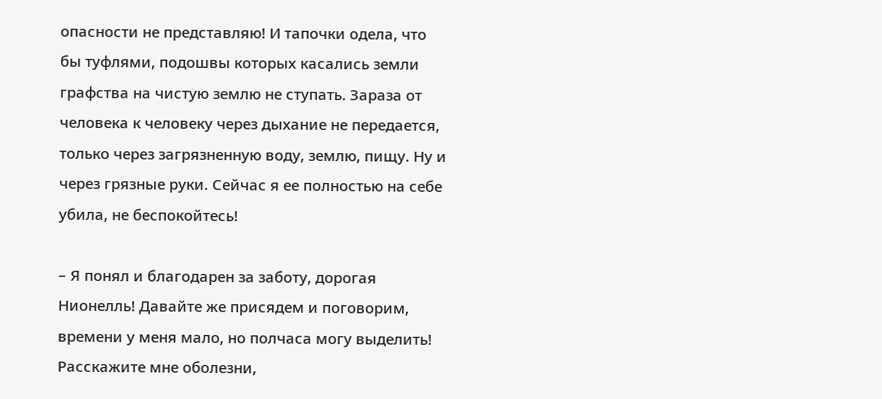опасности не представляю! И тапочки одела, что бы туфлями, подошвы которых касались земли графства на чистую землю не ступать. Зараза от человека к человеку через дыхание не передается, только через загрязненную воду, землю, пищу. Ну и через грязные руки. Сейчас я ее полностью на себе убила, не беспокойтесь!

– Я понял и благодарен за заботу, дорогая Нионелль! Давайте же присядем и поговорим, времени у меня мало, но полчаса могу выделить! Расскажите мне оболезни,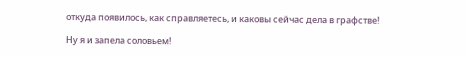откуда появилось, как справляетесь, и каковы сейчас дела в графстве!

Ну я и запела соловьем!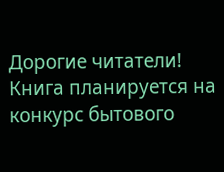Дорогие читатели! Книга планируется на конкурс бытового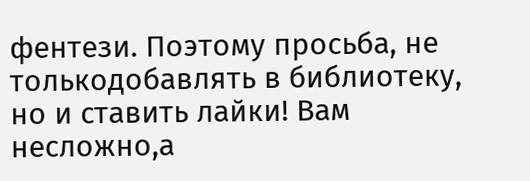фентези. Поэтому просьба, не толькодобавлять в библиотеку, но и ставить лайки! Вам несложно,а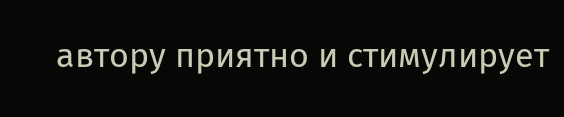автору приятно и стимулирует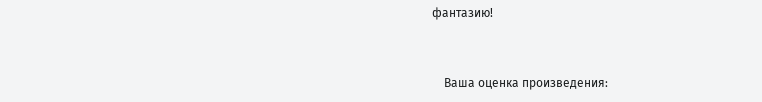фантазию!


    Ваша оценка произведения: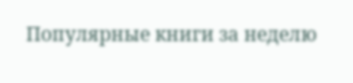Популярные книги за неделю